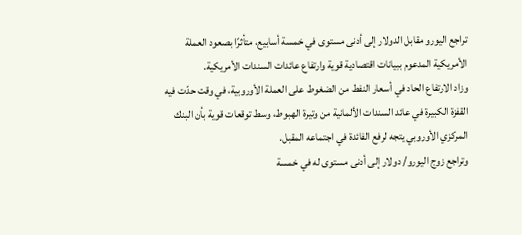تراجع اليورو مقابل الدولار إلى أدنى مستوى في خمسة أسابيع، متأثرًا بصعود العملة الأمريكية المدعوم ببيانات اقتصادية قوية وارتفاع عائدات السندات الأمريكية.
وزاد الارتفاع الحاد في أسعار النفط من الضغوط على العملة الأوروبية، في وقت حدّت فيه القفزة الكبيرة في عائد السندات الألمانية من وتيرة الهبوط، وسط توقعات قوية بأن البنك المركزي الأوروبي يتجه لرفع الفائدة في اجتماعه المقبل.
وتراجع زوج اليورو/ دولار إلى أدنى مستوى له في خمسة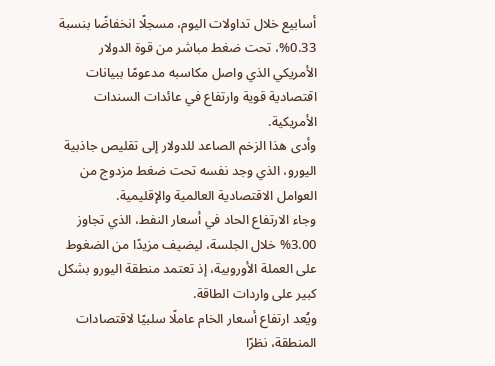أسابيع خلال تداولات اليوم، مسجلًا انخفاضًا بنسبة 0.33%، تحت ضغط مباشر من قوة الدولار الأمريكي الذي واصل مكاسبه مدعومًا ببيانات اقتصادية قوية وارتفاع في عائدات السندات الأمريكية.
وأدى هذا الزخم الصاعد للدولار إلى تقليص جاذبية اليورو، الذي وجد نفسه تحت ضغط مزدوج من العوامل الاقتصادية العالمية والإقليمية.
وجاء الارتفاع الحاد في أسعار النفط، الذي تجاوز 3.00% خلال الجلسة، ليضيف مزيدًا من الضغوط على العملة الأوروبية، إذ تعتمد منطقة اليورو بشكل كبير على واردات الطاقة.
ويُعد ارتفاع أسعار الخام عاملًا سلبيًا لاقتصادات المنطقة، نظرًا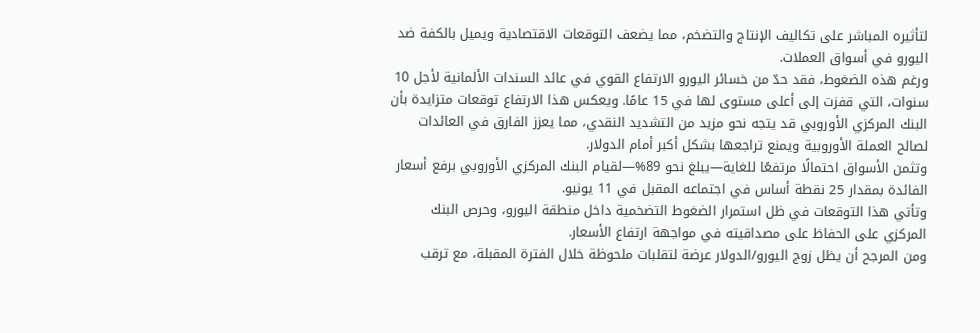لتأثيره المباشر على تكاليف الإنتاج والتضخم، مما يضعف التوقعات الاقتصادية ويميل بالكفة ضد اليورو في أسواق العملات.
ورغم هذه الضغوط، فقد حدّ من خسائر اليورو الارتفاع القوي في عائد السندات الألمانية لأجل 10 سنوات، التي قفزت إلى أعلى مستوى لها في 15 عامًا. ويعكس هذا الارتفاع توقعات متزايدة بأن البنك المركزي الأوروبي قد يتجه نحو مزيد من التشديد النقدي، مما يعزز الفارق في العائدات لصالح العملة الأوروبية ويمنع تراجعها بشكل أكبر أمام الدولار.
وتثمن الأسواق احتمالًا مرتفعًا للغاية—يبلغ نحو 89%—لقيام البنك المركزي الأوروبي برفع أسعار الفائدة بمقدار 25 نقطة أساس في اجتماعه المقبل في 11 يونيو.
وتأتي هذا التوقعات في ظل استمرار الضغوط التضخمية داخل منطقة اليورو، وحرص البنك المركزي على الحفاظ على مصداقيته في مواجهة ارتفاع الأسعار.
ومن المرجح أن يظل زوج اليورو/الدولار عرضة لتقلبات ملحوظة خلال الفترة المقبلة، مع ترقب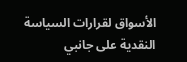الأسواق لقرارات السياسة النقدية على جانبي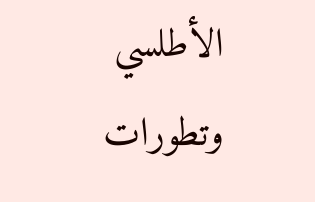الأطلسي وتطورات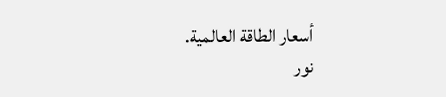أسعار الطاقة العالمية.
نور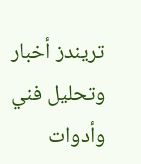تريندز أخبار وتحليل فني وأدوات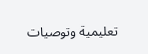تعليمية وتوصيات